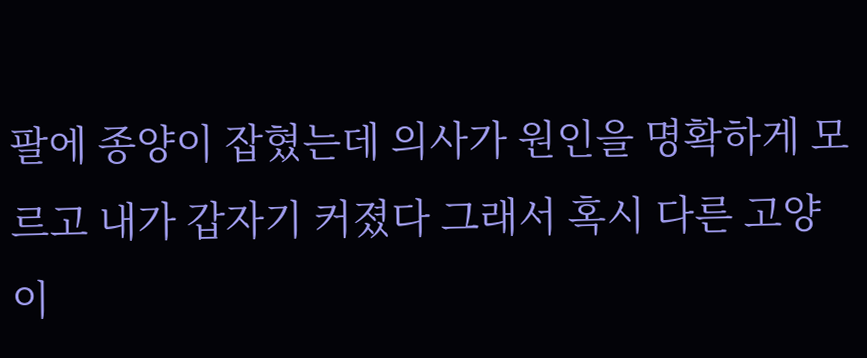팔에 종양이 잡혔는데 의사가 원인을 명확하게 모르고 내가 갑자기 커졌다 그래서 혹시 다른 고양이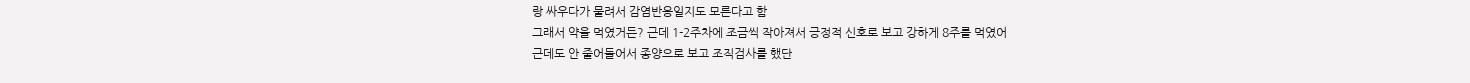랑 싸우다가 물려서 감염반응일지도 모른다고 함
그래서 약을 먹였거든? 근데 1-2주차에 조금씩 작아져서 긍정적 신호로 보고 강하게 8주를 먹였어
근데도 안 줄어들어서 종양으로 보고 조직검사를 했단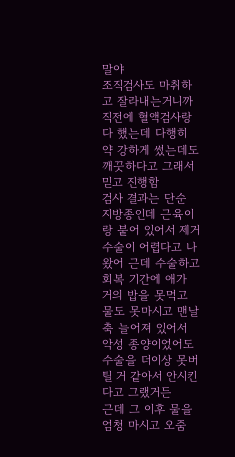말야
조직검사도 마취하고 잘라내는거니까 직전에 혈액검사랑 다 했는데 다행히 약 강하게 썼는데도 깨끗하다고 그래서 믿고 진행함
검사 결과는 단순 지방종인데 근육이랑 붙어 있어서 제거 수술이 어렵다고 나왔어 근데 수술하고 회복 기간에 애가 거의 밥을 못먹고 물도 못마시고 맨날 축 늘어져 있어서 악성 종양이었어도 수술을 더이상 못버틸 거 같아서 안시킨다고 그랬거든
근데 그 이후 물을 엄청 마시고 오줌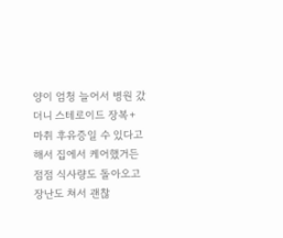양이 엄청 늘어서 병원 갔더니 스테로이드 장복+ 마취 후유증일 수 있다고 해서 집에서 케어했거든 점점 식사량도 돌아오고 장난도 쳐서 괜찮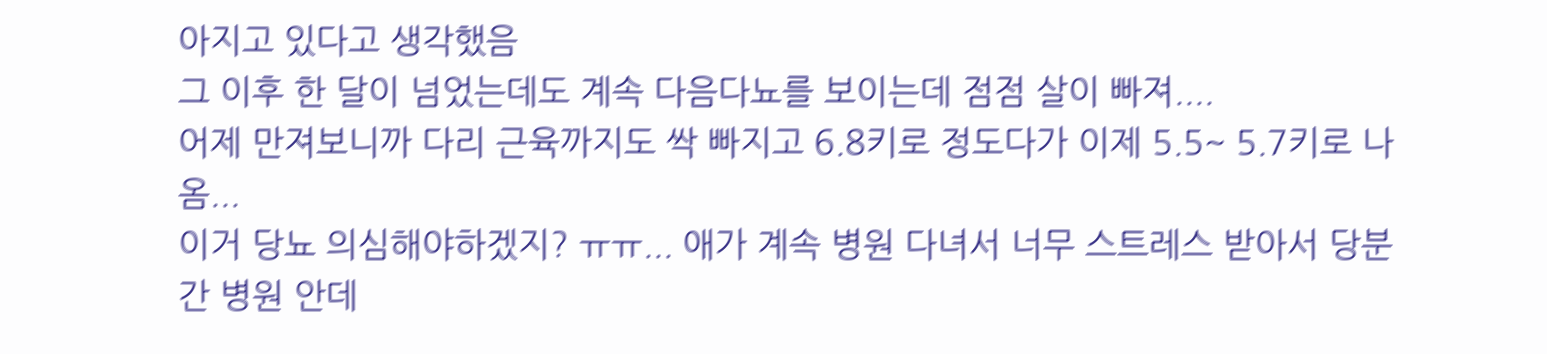아지고 있다고 생각했음
그 이후 한 달이 넘었는데도 계속 다음다뇨를 보이는데 점점 살이 빠져....
어제 만져보니까 다리 근육까지도 싹 빠지고 6.8키로 정도다가 이제 5.5~ 5.7키로 나옴...
이거 당뇨 의심해야하겠지? ㅠㅠ... 애가 계속 병원 다녀서 너무 스트레스 받아서 당분간 병원 안데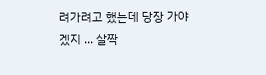려가려고 했는데 당장 가야겠지 ... 살짝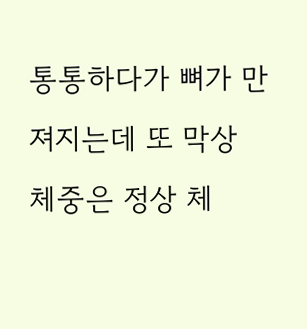통통하다가 뼈가 만져지는데 또 막상 체중은 정상 체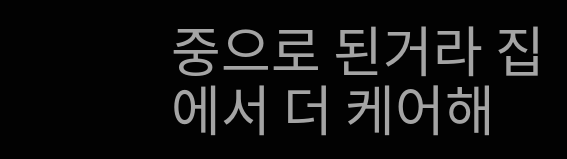중으로 된거라 집에서 더 케어해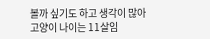볼까 싶기도 하고 생각이 많아
고양이 나이는 11살임